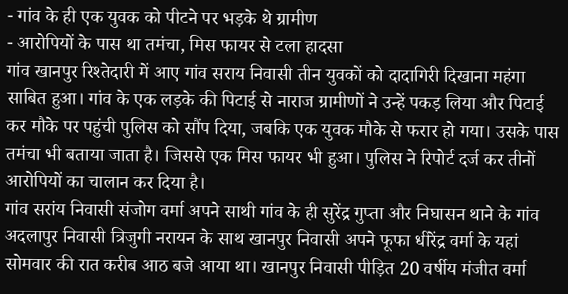- गांव के ही एक युवक को पीटने पर भड़के थे ग्रामीण
- आरोपियों के पास था तमंचा, मिस फायर से टला हादसा
गांव खानपुर रिश्तेदारी में आए गांव सराय निवासी तीन युवकों को दादागिरी दिखाना महंगा साबित हुआ। गांव के एक लड़के की पिटाई से नाराज ग्रामीणों ने उन्हें पकड़ लिया और पिटाई कर मौके पर पहुंची पुलिस को सौंप दिया, जबकि एक युवक मौके से फरार हो गया। उसके पास तमंचा भी बताया जाता है। जिससे एक मिस फायर भी हुआ। पुलिस ने रिपोर्ट दर्ज कर तीनों आरोपियों का चालान कर दिया है।
गांव सरांय निवासी संजोग वर्मा अपने साथी गांव के ही सुरेंद्र गुप्ता और निघासन थाने के गांव अदलापुर निवासी त्रिजुगी नरायन के साथ खानपुर निवासी अपने फूफा धीरेंद्र वर्मा के यहां सोमवार की रात करीब आठ बजे आया था। खानपुर निवासी पीड़ित 20 वर्षीय मंजीत वर्मा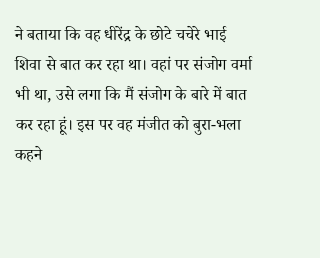ने बताया कि वह धीरेंद्र के छोटे चचेरे भाई शिवा से बात कर रहा था। वहां पर संजोग वर्मा भी था, उसे लगा कि मैं संजोग के बारे में बात कर रहा हूं। इस पर वह मंजीत को बुरा-भला कहने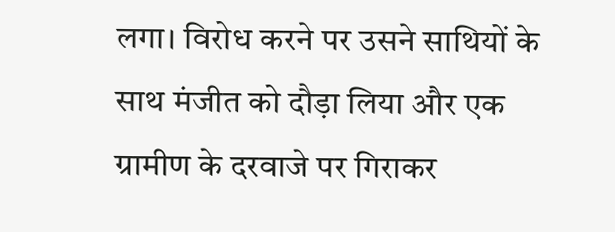लगा। विरोध करने पर उसने साथियों के साथ मंजीत को दौड़ा लिया और एक ग्रामीण के दरवाजे पर गिराकर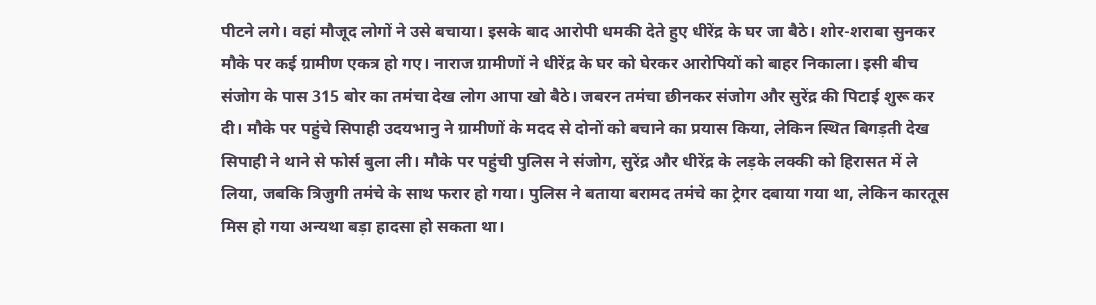पीटने लगे। वहां मौजूद लोगों ने उसे बचाया। इसके बाद आरोपी धमकी देते हुए धीरेंद्र के घर जा बैठे। शोर-शराबा सुनकर मौके पर कई ग्रामीण एकत्र हो गए। नाराज ग्रामीणों ने धीरेंद्र के घर को घेरकर आरोपियों को बाहर निकाला। इसी बीच संजोग के पास 315 बोर का तमंचा देख लोग आपा खो बैठे। जबरन तमंचा छीनकर संजोग और सुरेंद्र की पिटाई शुरू कर दी। मौके पर पहुंचे सिपाही उदयभानु ने ग्रामीणों के मदद से दोनों को बचाने का प्रयास किया, लेकिन स्थित बिगड़ती देख सिपाही ने थाने से फोर्स बुला ली। मौके पर पहुंची पुलिस ने संजोग, सुरेंद्र और धीरेंद्र के लड़के लक्की को हिरासत में ले लिया, जबकि त्रिजुगी तमंचे के साथ फरार हो गया। पुलिस ने बताया बरामद तमंचे का ट्रेगर दबाया गया था, लेकिन कारतूस मिस हो गया अन्यथा बड़ा हादसा हो सकता था।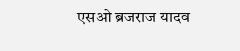एसओ ब्रजराज यादव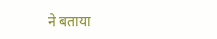ने बताया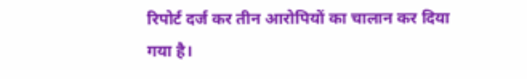रिपोर्ट दर्ज कर तीन आरोपियों का चालान कर दिया गया है।